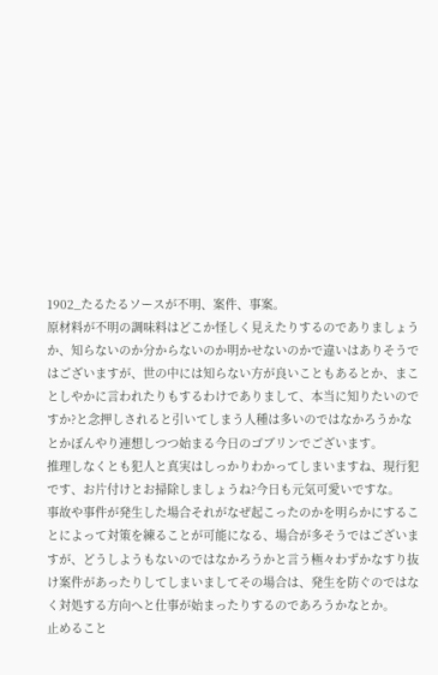1902_たるたるソースが不明、案件、事案。
原材料が不明の調味料はどこか怪しく見えたりするのでありましょうか、知らないのか分からないのか明かせないのかで違いはありそうではございますが、世の中には知らない方が良いこともあるとか、まことしやかに言われたりもするわけでありまして、本当に知りたいのですか?と念押しされると引いてしまう人種は多いのではなかろうかなとかぼんやり連想しつつ始まる今日のゴブリンでございます。
推理しなくとも犯人と真実はしっかりわかってしまいますね、現行犯です、お片付けとお掃除しましょうね?今日も元気可愛いですな。
事故や事件が発生した場合それがなぜ起こったのかを明らかにすることによって対策を練ることが可能になる、場合が多そうではございますが、どうしようもないのではなかろうかと言う極々わずかなすり抜け案件があったりしてしまいましてその場合は、発生を防ぐのではなく対処する方向へと仕事が始まったりするのであろうかなとか。
止めること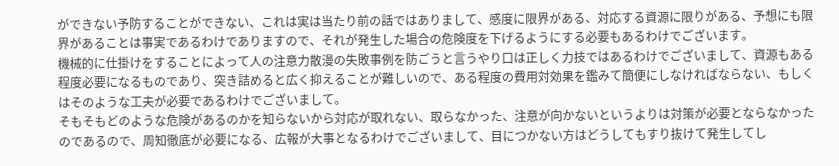ができない予防することができない、これは実は当たり前の話ではありまして、感度に限界がある、対応する資源に限りがある、予想にも限界があることは事実であるわけでありますので、それが発生した場合の危険度を下げるようにする必要もあるわけでございます。
機械的に仕掛けをすることによって人の注意力散漫の失敗事例を防ごうと言うやり口は正しく力技ではあるわけでございまして、資源もある程度必要になるものであり、突き詰めると広く抑えることが難しいので、ある程度の費用対効果を鑑みて簡便にしなければならない、もしくはそのような工夫が必要であるわけでございまして。
そもそもどのような危険があるのかを知らないから対応が取れない、取らなかった、注意が向かないというよりは対策が必要とならなかったのであるので、周知徹底が必要になる、広報が大事となるわけでございまして、目につかない方はどうしてもすり抜けて発生してし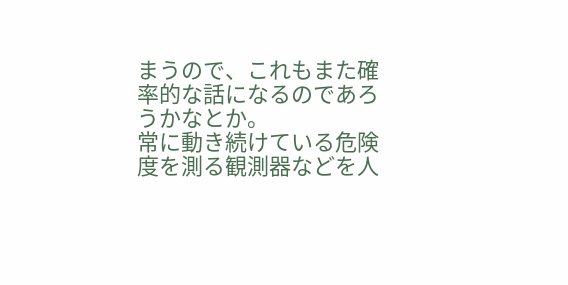まうので、これもまた確率的な話になるのであろうかなとか。
常に動き続けている危険度を測る観測器などを人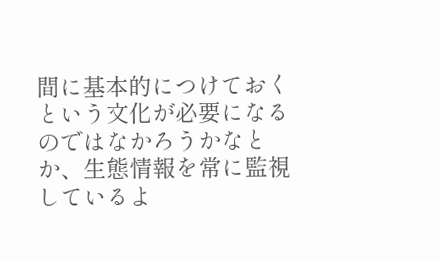間に基本的につけておくという文化が必要になるのではなかろうかなとか、生態情報を常に監視しているよ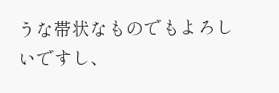うな帯状なものでもよろしいですし、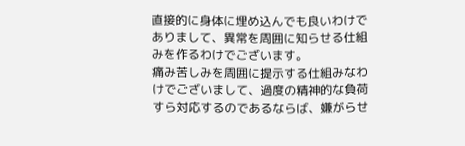直接的に身体に埋め込んでも良いわけでありまして、異常を周囲に知らせる仕組みを作るわけでございます。
痛み苦しみを周囲に提示する仕組みなわけでございまして、過度の精神的な負荷すら対応するのであるならば、嫌がらせ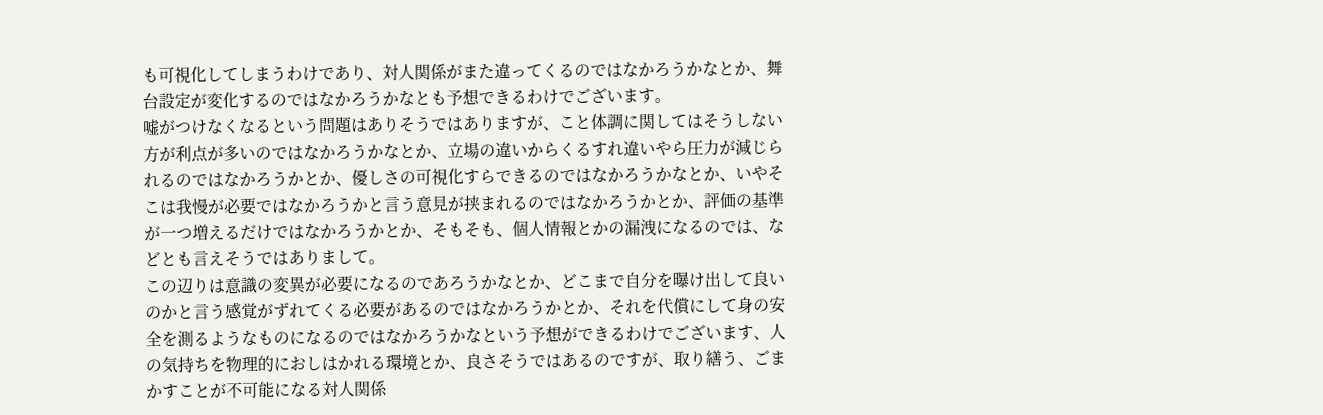も可視化してしまうわけであり、対人関係がまた違ってくるのではなかろうかなとか、舞台設定が変化するのではなかろうかなとも予想できるわけでございます。
嘘がつけなくなるという問題はありそうではありますが、こと体調に関してはそうしない方が利点が多いのではなかろうかなとか、立場の違いからくるすれ違いやら圧力が減じられるのではなかろうかとか、優しさの可視化すらできるのではなかろうかなとか、いやそこは我慢が必要ではなかろうかと言う意見が挟まれるのではなかろうかとか、評価の基準が一つ増えるだけではなかろうかとか、そもそも、個人情報とかの漏洩になるのでは、などとも言えそうではありまして。
この辺りは意識の変異が必要になるのであろうかなとか、どこまで自分を曝け出して良いのかと言う感覚がずれてくる必要があるのではなかろうかとか、それを代償にして身の安全を測るようなものになるのではなかろうかなという予想ができるわけでございます、人の気持ちを物理的におしはかれる環境とか、良さそうではあるのですが、取り繕う、ごまかすことが不可能になる対人関係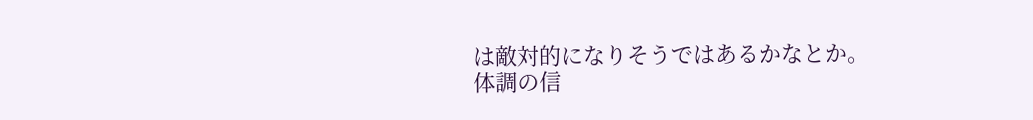は敵対的になりそうではあるかなとか。
体調の信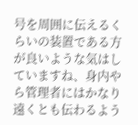号を周囲に伝えるくらいの装置である方が良いような気はしていますね、身内やら管理者にはかなり遠くとも伝わるよう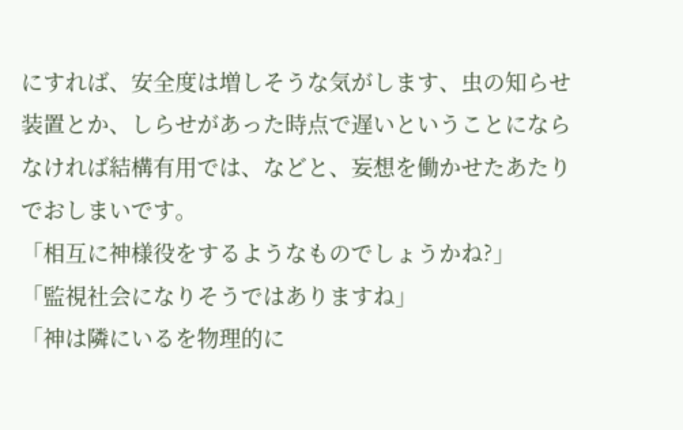にすれば、安全度は増しそうな気がします、虫の知らせ装置とか、しらせがあった時点で遅いということにならなければ結構有用では、などと、妄想を働かせたあたりでおしまいです。
「相互に神様役をするようなものでしょうかね?」
「監視社会になりそうではありますね」
「神は隣にいるを物理的に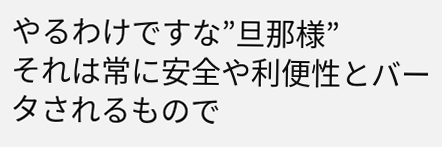やるわけですな”旦那様”
それは常に安全や利便性とバータされるもので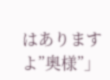はありますよ”奥様”」